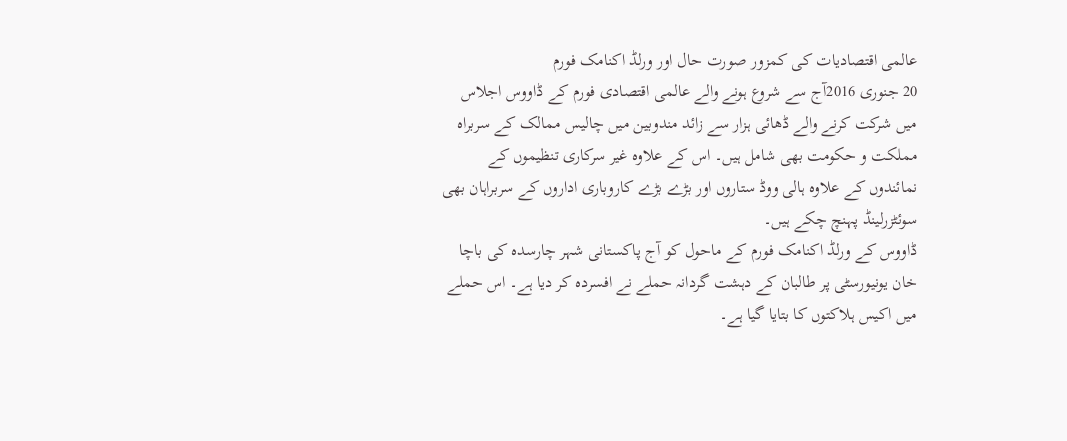عالمی اقتصادیات کی کمزور صورت حال اور ورلڈ اکنامک فورم
20 جنوری 2016آج سے شروع ہونے والے عالمی اقتصادی فورم کے ڈاووس اجلاس میں شرکت کرنے والے ڈھائی ہزار سے زائد مندوبین میں چالیس ممالک کے سربراہ مملکت و حکومت بھی شامل ہیں۔ اس کے علاوہ غیر سرکاری تنظیموں کے نمائندوں کے علاوہ ہالی ووڈ ستاروں اور بڑے بڑے کاروباری اداروں کے سربراہان بھی سوئٹزرلینڈ پہنچ چکے ہیں۔
ڈاووس کے ورلڈ اکنامک فورم کے ماحول کو آج پاکستانی شہر چارسدہ کی باچا خان یونیورسٹی پر طالبان کے دہشت گردانہ حملے نے افسردہ کر دیا ہے۔ اس حملے میں اکیس ہلاکتوں کا بتایا گیا ہے۔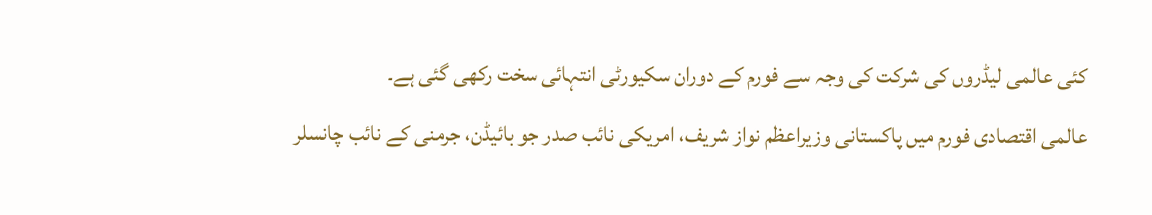کئی عالمی لیڈروں کی شرکت کی وجہ سے فورم کے دوران سکیورٹی انتہائی سخت رکھی گئی ہے۔
عالمی اقتصادی فورم میں پاکستانی وزیراعظم نواز شریف، امریکی نائب صدر جو بائیڈن، جرمنی کے نائب چانسلر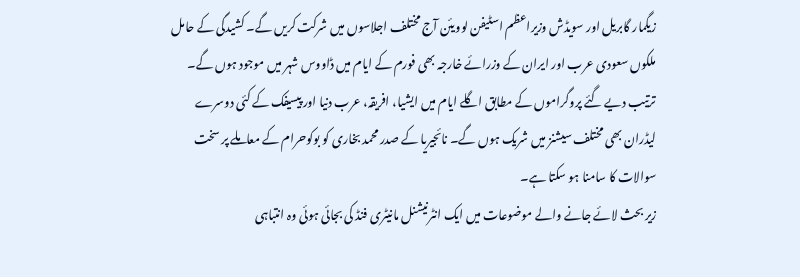زیگمار گابریل اور سویڈش وزیراعظم اسٹیفن لوویئن آج مختلف اجلاسوں میں شرکت کریں گے۔ کشیدگی کے حامل ملکوں سعودی عرب اور ایران کے وزرائے خارجہ بھی فورم کے ایام میں ڈاووس شہر میں موجود ہوں گے۔
ترتیب دیے گئے پروگراموں کے مطابق اگلے ایام میں ایشیا، افریقہ، عرب دنیا اور پیسیفک کے کئی دوسرے لیڈران بھی مختلف سیشنز میں شریک ہوں گے۔ نائجیریا کے صدر محمد بخاری کو بوکوحرام کے معاملے پر سخت سوالات کا سامنا ہو سکتا ہے۔
زیر بحث لائے جانے والے موضوعات میں ایک انٹرنیشنل مانیٹری فنڈ کی بجائی ہوئی وہ انتباہی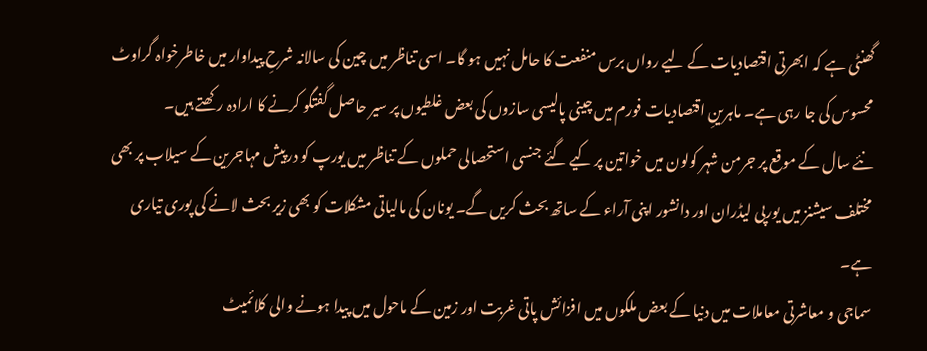گھنٹی ہے کہ ابھرتی اقتصادیات کے لیے رواں برس منفعت کا حامل نہیں ہو گا۔ اسی تناظر میں چین کی سالانہ شرحِ پیداوار میں خاطرخواہ گراوٹ محسوس کی جا رہی ہے۔ ماہرینِ اقتصادیات فورم میں چینی پالیسی سازوں کی بعض غلطیوں پر سیر حاصل گفتگو کرنے کا ارادہ رکھتے ہیں۔
نئے سال کے موقع پر جرمن شہر کولون میں خواتین پر کیے گئے جنسی استحصالی حملوں کے تناظر میں یورپ کو درپیش مہاجرین کے سیلاب پر بھی مختلف سیشنز میں یورپی لیڈران اور دانشور اپنی آراء کے ساتھ بحث کریں گے۔ یونان کی مالیاتی مشکلات کو بھی زیر بحث لانے کی پوری تیاری ہے۔
سماجی و معاشرتی معاملات میں دنیا کے بعض ملکوں میں افزائش پاتی غربت اور زمین کے ماحول میں پیدا ہونے والی کلائمیٹ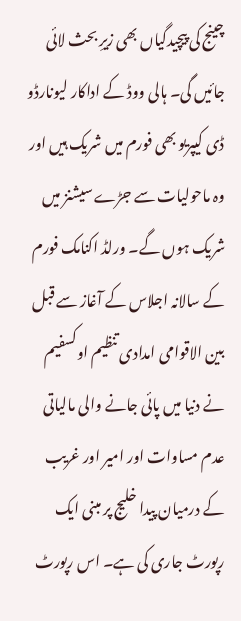چینج کی پیچیدگیاں بھی زیرِ بحث لائی جائیں گی۔ ہالی ووڈ کے اداکار لیونارڈو ڈی کیپریو بھی فورم میں شریک ہیں اور وہ ماحولیات سے جڑے سیشنز میں شریک ہوں گے۔ ورلڈ اکنامک فورم کے سالانہ اجلاس کے آغاز سے قبل بین الاقوامی امدادی تنظیم اوکسفیم نے دنیا میں پائی جانے والی مالیاتی عدم مساوات اور امیر اور غریب کے درمیان پیدا خلیج پر مبنی ایک رپورٹ جاری کی ہے۔ اس رپورٹ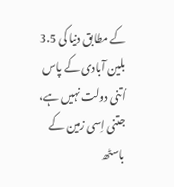کے مطابق دنیا کی 3.5 بلین آبادی کے پاس اُتنی دولت نہیں ہے، جتنی اِسی زمین کے باسٹھ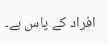افراد کے پاس ہے۔